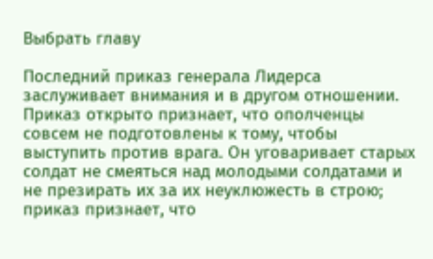Выбрать главу

Последний приказ генерала Лидерса заслуживает внимания и в другом отношении. Приказ открыто признает, что ополченцы совсем не подготовлены к тому, чтобы выступить против врага. Он уговаривает старых солдат не смеяться над молодыми солдатами и не презирать их за их неуклюжесть в строю; приказ признает, что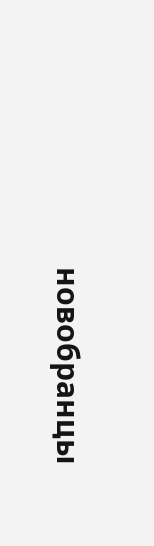новобранцы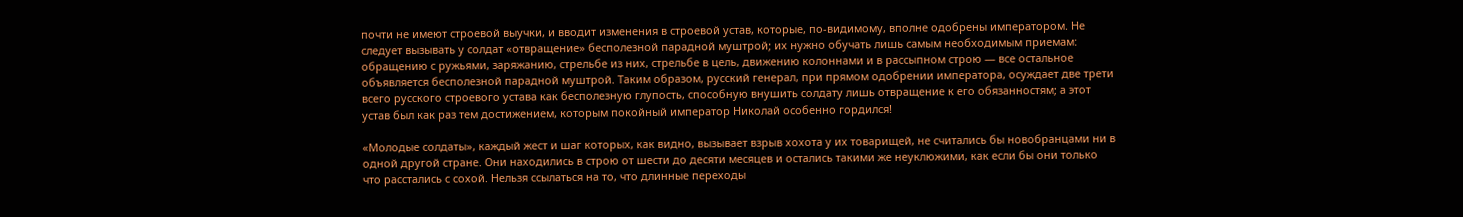почти не имеют строевой выучки, и вводит изменения в строевой устав, которые, по-видимому, вполне одобрены императором. Не следует вызывать у солдат «отвращение» бесполезной парадной муштрой; их нужно обучать лишь самым необходимым приемам: обращению с ружьями, заряжанию, стрельбе из них, стрельбе в цель, движению колоннами и в рассыпном строю — все остальное объявляется бесполезной парадной муштрой. Таким образом, русский генерал, при прямом одобрении императора, осуждает две трети всего русского строевого устава как бесполезную глупость, способную внушить солдату лишь отвращение к его обязанностям; а этот устав был как раз тем достижением, которым покойный император Николай особенно гордился!

«Молодые солдаты», каждый жест и шаг которых, как видно, вызывает взрыв хохота у их товарищей, не считались бы новобранцами ни в одной другой стране. Они находились в строю от шести до десяти месяцев и остались такими же неуклюжими, как если бы они только что расстались с сохой. Нельзя ссылаться на то, что длинные переходы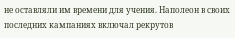не оставляли им времени для учения. Наполеон в своих последних кампаниях включал рекрутов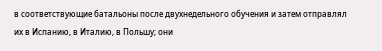в соответствующие батальоны после двухнедельного обучения и затем отправлял их в Испанию, в Италию, в Польшу; они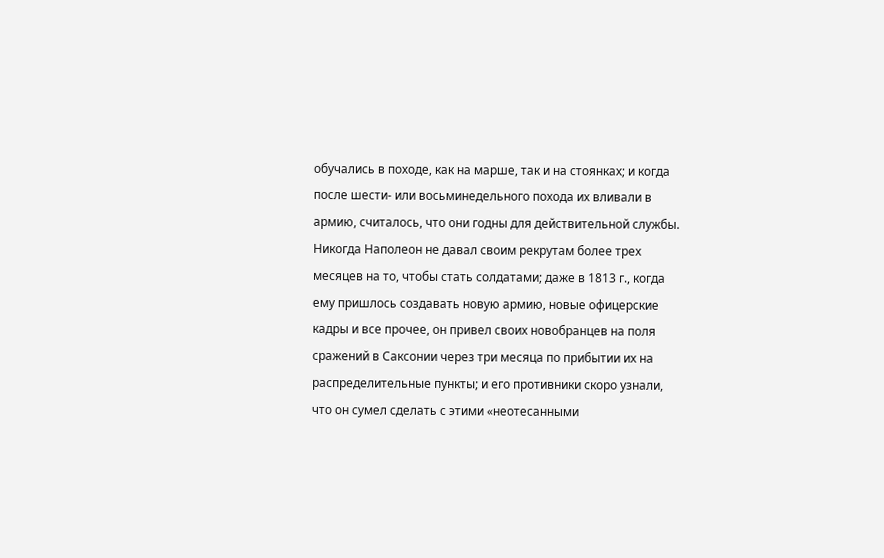обучались в походе, как на марше, так и на стоянках; и когда после шести- или восьминедельного похода их вливали в армию, считалось, что они годны для действительной службы. Никогда Наполеон не давал своим рекрутам более трех месяцев на то, чтобы стать солдатами; даже в 1813 г., когда ему пришлось создавать новую армию, новые офицерские кадры и все прочее, он привел своих новобранцев на поля сражений в Саксонии через три месяца по прибытии их на распределительные пункты; и его противники скоро узнали, что он сумел сделать с этими «неотесанными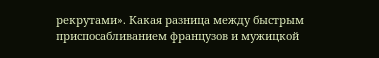рекрутами». Какая разница между быстрым приспосабливанием французов и мужицкой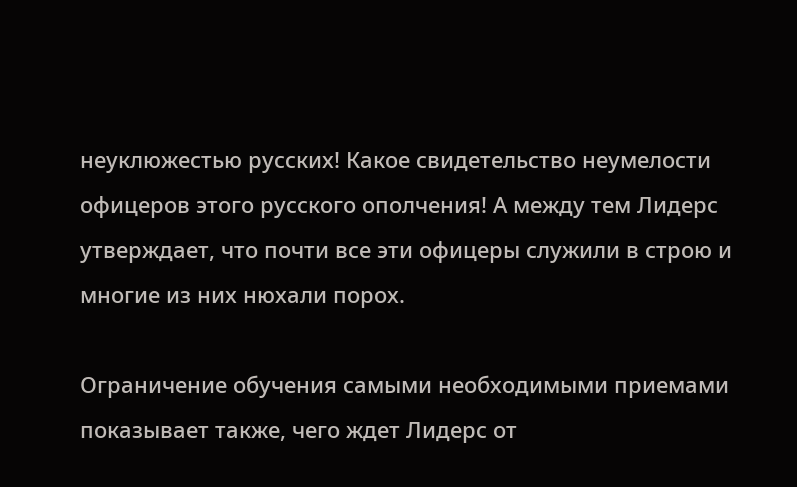неуклюжестью русских! Какое свидетельство неумелости офицеров этого русского ополчения! А между тем Лидерс утверждает, что почти все эти офицеры служили в строю и многие из них нюхали порох.

Ограничение обучения самыми необходимыми приемами показывает также, чего ждет Лидерс от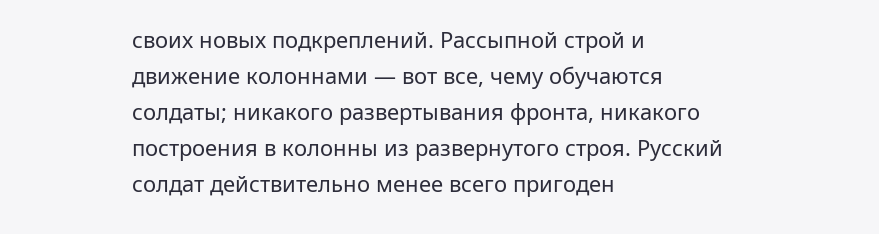своих новых подкреплений. Рассыпной строй и движение колоннами — вот все, чему обучаются солдаты; никакого развертывания фронта, никакого построения в колонны из развернутого строя. Русский солдат действительно менее всего пригоден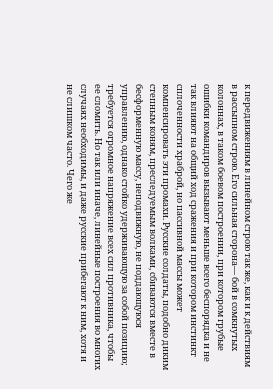к передвижениям в линейном строю так же, как и к действиям в рассыпном строю. Его сильная сторона— бой в сомкнутых колоннах, в таком боевом построении, при котором грубые ошибки командиров вызывают меньше всего беспорядка и не так влияют на общий ход сражения и при котором инстинкт сплоченности храброй, но пассивной массы может компенсировать эти промахи. Русские солдаты, подобно диким степным коням, преследуемым волками, сбиваются вместе в бесформенную массу, неподвижную, не поддающуюся управлению, однако стойко удерживающую за собой позицию; требуется огромное напряжение всех сил противника, чтобы ее сломить. Но так или иначе, линейные построения во многих случаях необходимы, и даже русские прибегают к ним, хотя и не слишком часто. Чего же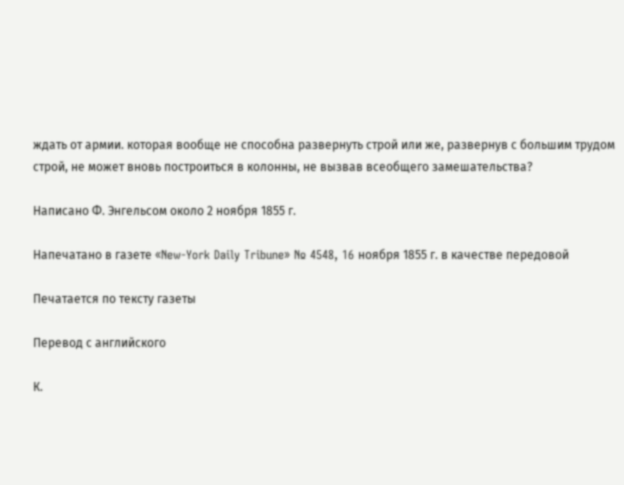ждать от армии. которая вообще не способна развернуть строй или же, развернув с большим трудом строй, не может вновь построиться в колонны, не вызвав всеобщего замешательства?

Написано Ф. Энгельсом около 2 ноября 1855 г.

Напечатано в газете «New-York Daily Tribune» № 4548, 16 ноября 1855 г. в качестве передовой

Печатается по тексту газеты

Перевод с английского

К.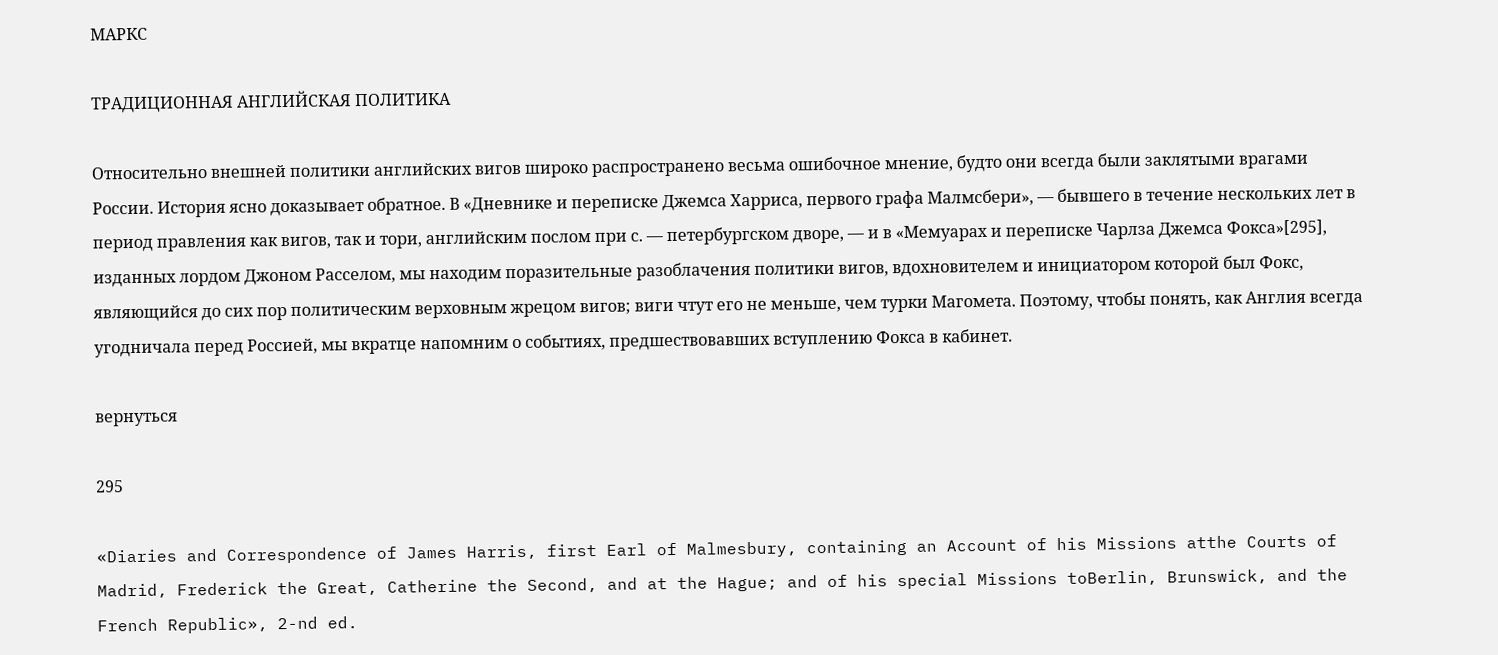МАРКС

ТРАДИЦИОННАЯ АНГЛИЙСКАЯ ПОЛИТИКА

Относительно внешней политики английских вигов широко распространено весьма ошибочное мнение, будто они всегда были заклятыми врагами России. История ясно доказывает обратное. В «Дневнике и переписке Джемса Харриса, первого графа Малмсбери», — бывшего в течение нескольких лет в период правления как вигов, так и тори, английским послом при с. — петербургском дворе, — и в «Мемуарах и переписке Чарлза Джемса Фокса»[295], изданных лордом Джоном Расселом, мы находим поразительные разоблачения политики вигов, вдохновителем и инициатором которой был Фокс, являющийся до сих пор политическим верховным жрецом вигов; виги чтут его не меньше, чем турки Магомета. Поэтому, чтобы понять, как Англия всегда угодничала перед Россией, мы вкратце напомним о событиях, предшествовавших вступлению Фокса в кабинет.

вернуться

295

«Diaries and Correspondence of James Harris, first Earl of Malmesbury, containing an Account of his Missions atthe Courts of Madrid, Frederick the Great, Catherine the Second, and at the Hague; and of his special Missions toBerlin, Brunswick, and the French Republic», 2-nd ed.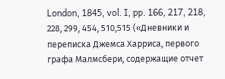London, 1845, vol. I, pp. 166, 217, 218, 228, 299, 454, 510,515 («Дневники и переписка Джемса Харриса, первого графа Малмсбери, содержащие отчет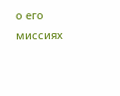о его миссиях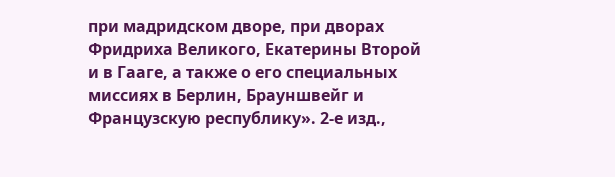при мадридском дворе, при дворах Фридриха Великого, Екатерины Второй и в Гааге, а также о его специальных миссиях в Берлин, Брауншвейг и Французскую республику». 2-е изд.,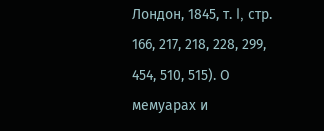Лондон, 1845, т. I, стр. 166, 217, 218, 228, 299, 454, 510, 515). О мемуарах и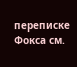переписке Фокса см.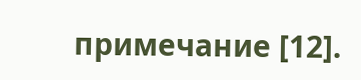примечание [12].